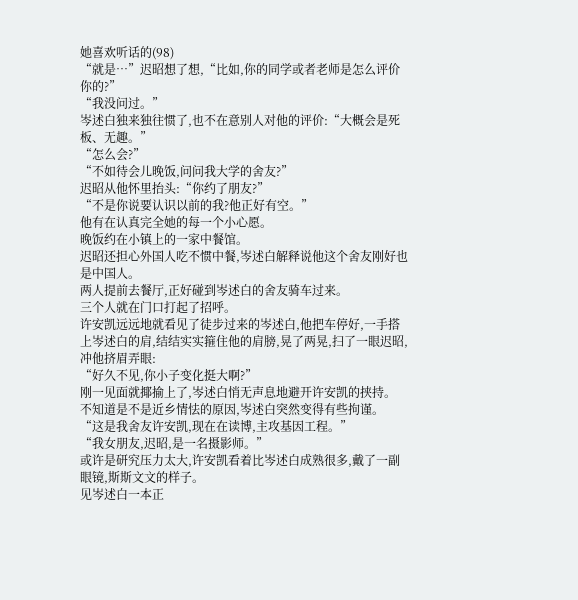她喜欢听话的(98)
“就是…”迟昭想了想,“比如,你的同学或者老师是怎么评价你的?”
“我没问过。”
岑述白独来独往惯了,也不在意别人对他的评价:“大概会是死板、无趣。”
“怎么会?”
“不如待会儿晚饭,问问我大学的舍友?”
迟昭从他怀里抬头:“你约了朋友?”
“不是你说要认识以前的我?他正好有空。”
他有在认真完全她的每一个小心愿。
晚饭约在小镇上的一家中餐馆。
迟昭还担心外国人吃不惯中餐,岑述白解释说他这个舍友刚好也是中国人。
两人提前去餐厅,正好碰到岑述白的舍友骑车过来。
三个人就在门口打起了招呼。
许安凯远远地就看见了徒步过来的岑述白,他把车停好,一手搭上岑述白的肩,结结实实箍住他的肩膀,晃了两晃,扫了一眼迟昭,冲他挤眉弄眼:
“好久不见,你小子变化挺大啊?”
刚一见面就揶揄上了,岑述白悄无声息地避开许安凯的挟持。
不知道是不是近乡情怯的原因,岑述白突然变得有些拘谨。
“这是我舍友许安凯,现在在读博,主攻基因工程。”
“我女朋友,迟昭,是一名摄影师。”
或许是研究压力太大,许安凯看着比岑述白成熟很多,戴了一副眼镜,斯斯文文的样子。
见岑述白一本正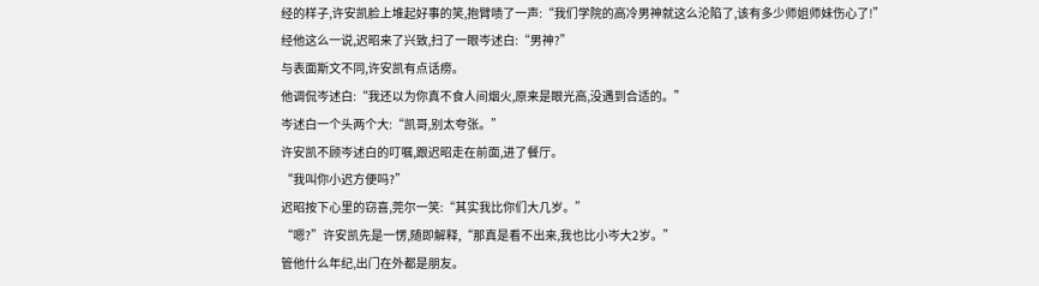经的样子,许安凯脸上堆起好事的笑,抱臂啧了一声:“我们学院的高冷男神就这么沦陷了,该有多少师姐师妹伤心了!”
经他这么一说,迟昭来了兴致,扫了一眼岑述白:“男神?”
与表面斯文不同,许安凯有点话痨。
他调侃岑述白:“我还以为你真不食人间烟火,原来是眼光高,没遇到合适的。”
岑述白一个头两个大:“凯哥,别太夸张。”
许安凯不顾岑述白的叮嘱,跟迟昭走在前面,进了餐厅。
“我叫你小迟方便吗?”
迟昭按下心里的窃喜,莞尔一笑:“其实我比你们大几岁。”
“嗯?”许安凯先是一愣,随即解释,“那真是看不出来,我也比小岑大2岁。”
管他什么年纪,出门在外都是朋友。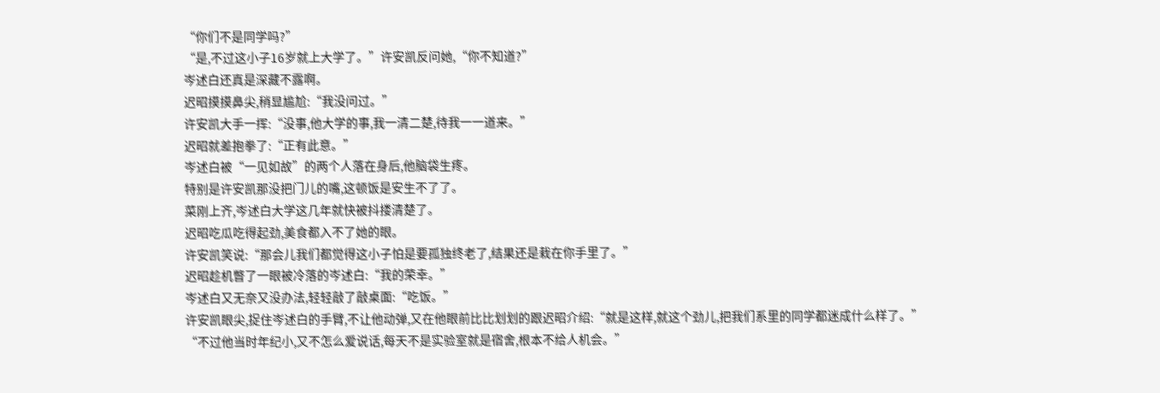“你们不是同学吗?”
“是,不过这小子16岁就上大学了。”许安凯反问她,“你不知道?”
岑述白还真是深藏不露啊。
迟昭摸摸鼻尖,稍显尴尬:“我没问过。”
许安凯大手一挥:“没事,他大学的事,我一清二楚,待我一一道来。”
迟昭就差抱拳了:“正有此意。”
岑述白被“一见如故”的两个人落在身后,他脑袋生疼。
特别是许安凯那没把门儿的嘴,这顿饭是安生不了了。
菜刚上齐,岑述白大学这几年就快被抖搂清楚了。
迟昭吃瓜吃得起劲,美食都入不了她的眼。
许安凯笑说:“那会儿我们都觉得这小子怕是要孤独终老了,结果还是栽在你手里了。”
迟昭趁机瞥了一眼被冷落的岑述白:“我的荣幸。”
岑述白又无奈又没办法,轻轻敲了敲桌面:“吃饭。”
许安凯眼尖,捉住岑述白的手臂,不让他动弹,又在他眼前比比划划的跟迟昭介绍:“就是这样,就这个劲儿,把我们系里的同学都迷成什么样了。”
“不过他当时年纪小,又不怎么爱说话,每天不是实验室就是宿舍,根本不给人机会。”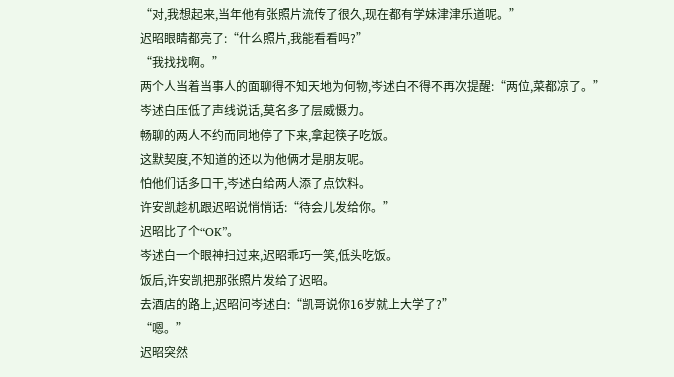“对,我想起来,当年他有张照片流传了很久,现在都有学妹津津乐道呢。”
迟昭眼睛都亮了:“什么照片,我能看看吗?”
“我找找啊。”
两个人当着当事人的面聊得不知天地为何物,岑述白不得不再次提醒:“两位,菜都凉了。”
岑述白压低了声线说话,莫名多了层威慑力。
畅聊的两人不约而同地停了下来,拿起筷子吃饭。
这默契度,不知道的还以为他俩才是朋友呢。
怕他们话多口干,岑述白给两人添了点饮料。
许安凯趁机跟迟昭说悄悄话:“待会儿发给你。”
迟昭比了个“OK”。
岑述白一个眼神扫过来,迟昭乖巧一笑,低头吃饭。
饭后,许安凯把那张照片发给了迟昭。
去酒店的路上,迟昭问岑述白:“凯哥说你16岁就上大学了?”
“嗯。”
迟昭突然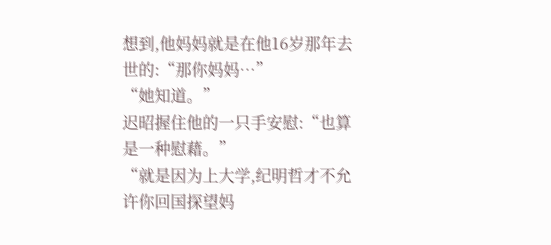想到,他妈妈就是在他16岁那年去世的:“那你妈妈…”
“她知道。”
迟昭握住他的一只手安慰:“也算是一种慰藉。”
“就是因为上大学,纪明哲才不允许你回国探望妈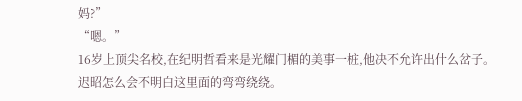妈?”
“嗯。”
16岁上顶尖名校,在纪明哲看来是光耀门楣的美事一桩,他决不允许出什么岔子。
迟昭怎么会不明白这里面的弯弯绕绕。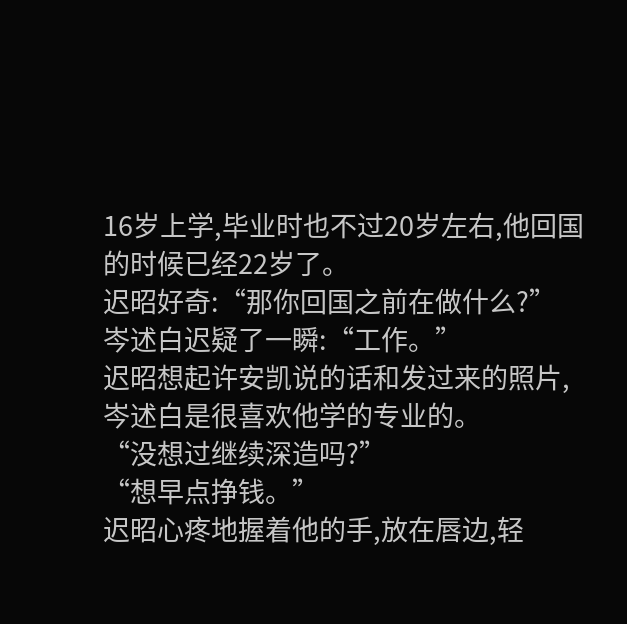16岁上学,毕业时也不过20岁左右,他回国的时候已经22岁了。
迟昭好奇:“那你回国之前在做什么?”
岑述白迟疑了一瞬:“工作。”
迟昭想起许安凯说的话和发过来的照片,岑述白是很喜欢他学的专业的。
“没想过继续深造吗?”
“想早点挣钱。”
迟昭心疼地握着他的手,放在唇边,轻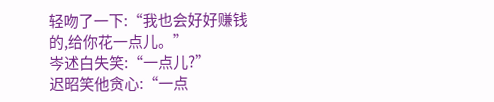轻吻了一下:“我也会好好赚钱的,给你花一点儿。”
岑述白失笑:“一点儿?”
迟昭笑他贪心:“一点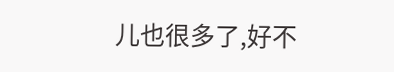儿也很多了,好不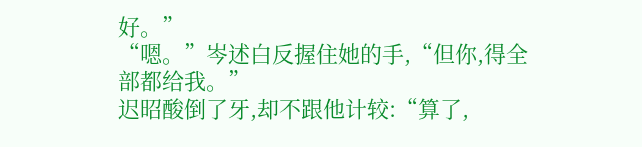好。”
“嗯。”岑述白反握住她的手,“但你,得全部都给我。”
迟昭酸倒了牙,却不跟他计较:“算了,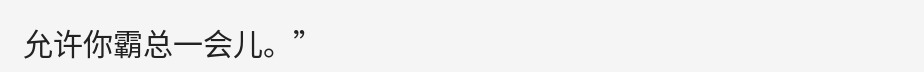允许你霸总一会儿。”